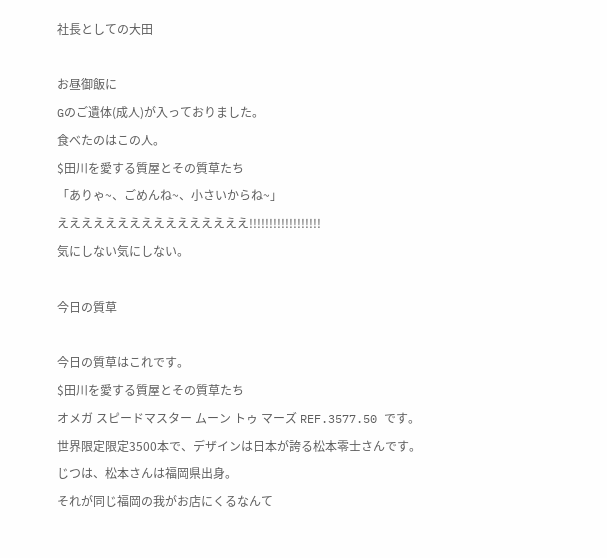社長としての大田

お昼御飯に
Gのご遺体(成人)が入っておりました。
食べたのはこの人。
$田川を愛する質屋とその質草たち
「ありゃ~、ごめんね~、小さいからね~」
ええええええええええええええええ!!!!!!!!!!!!!!!!!!
気にしない気にしない。

今日の質草

今日の質草はこれです。
$田川を愛する質屋とその質草たち
オメガ スピードマスター ムーン トゥ マーズ REF.3577.50 です。
世界限定限定3500本で、デザインは日本が誇る松本零士さんです。
じつは、松本さんは福岡県出身。
それが同じ福岡の我がお店にくるなんて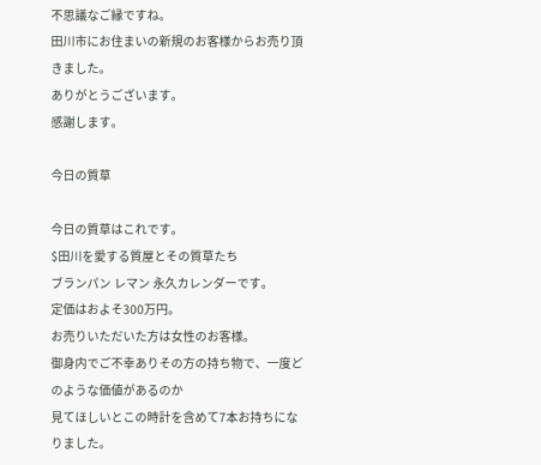不思議なご縁ですね。
田川市にお住まいの新規のお客様からお売り頂きました。
ありがとうございます。
感謝します。

今日の質草

今日の質草はこれです。
$田川を愛する質屋とその質草たち
ブランパン レマン 永久カレンダーです。
定価はおよそ300万円。
お売りいただいた方は女性のお客様。
御身内でご不幸ありその方の持ち物で、一度どのような価値があるのか
見てほしいとこの時計を含めて7本お持ちになりました。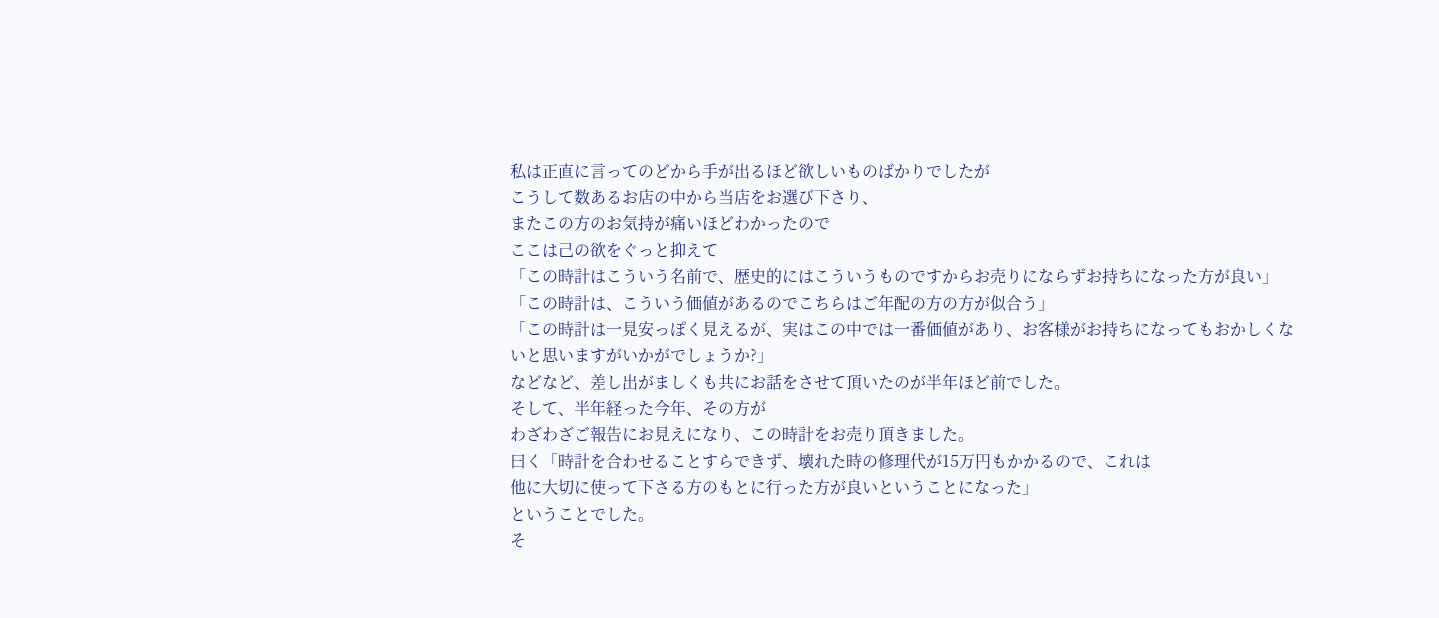私は正直に言ってのどから手が出るほど欲しいものばかりでしたが
こうして数あるお店の中から当店をお選び下さり、
またこの方のお気持が痛いほどわかったので
ここは己の欲をぐっと抑えて
「この時計はこういう名前で、歴史的にはこういうものですからお売りにならずお持ちになった方が良い」
「この時計は、こういう価値があるのでこちらはご年配の方の方が似合う」
「この時計は一見安っぽく見えるが、実はこの中では一番価値があり、お客様がお持ちになってもおかしくないと思いますがいかがでしょうか?」
などなど、差し出がましくも共にお話をさせて頂いたのが半年ほど前でした。
そして、半年経った今年、その方が
わざわざご報告にお見えになり、この時計をお売り頂きました。
曰く「時計を合わせることすらできず、壊れた時の修理代が15万円もかかるので、これは
他に大切に使って下さる方のもとに行った方が良いということになった」
ということでした。
そ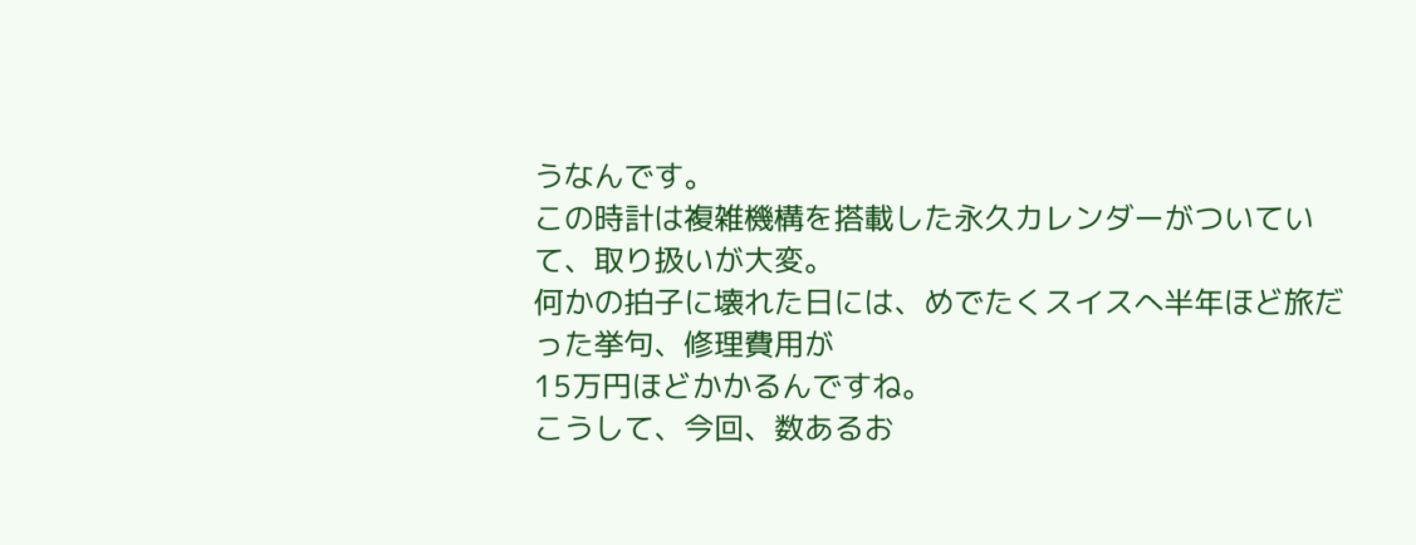うなんです。
この時計は複雑機構を搭載した永久カレンダーがついていて、取り扱いが大変。
何かの拍子に壊れた日には、めでたくスイスへ半年ほど旅だった挙句、修理費用が
15万円ほどかかるんですね。
こうして、今回、数あるお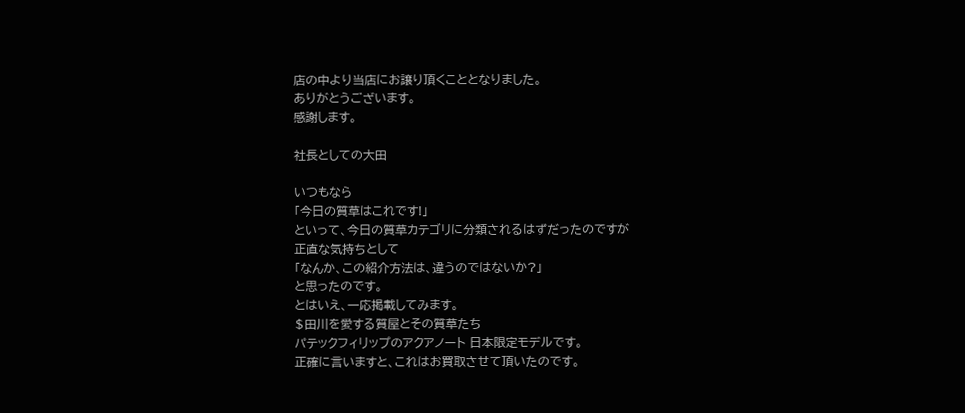店の中より当店にお譲り頂くこととなりました。
ありがとうございます。
感謝します。

社長としての大田

いつもなら
「今日の質草はこれです!」
といって、今日の質草カテゴリに分類されるはずだったのですが
正直な気持ちとして
「なんか、この紹介方法は、違うのではないか?」
と思ったのです。
とはいえ、一応掲載してみます。
$田川を愛する質屋とその質草たち
パテックフィリップのアクアノート 日本限定モデルです。
正確に言いますと、これはお買取させて頂いたのです。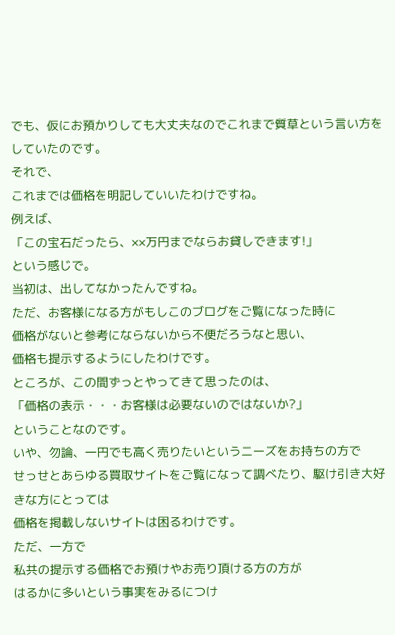でも、仮にお預かりしても大丈夫なのでこれまで質草という言い方をしていたのです。
それで、
これまでは価格を明記していいたわけですね。
例えば、
「この宝石だったら、××万円までならお貸しできます!」
という感じで。
当初は、出してなかったんですね。
ただ、お客様になる方がもしこのブログをご覧になった時に
価格がないと参考にならないから不便だろうなと思い、
価格も提示するようにしたわけです。
ところが、この間ずっとやってきて思ったのは、
「価格の表示・・・お客様は必要ないのではないか?」
ということなのです。
いや、勿論、一円でも高く売りたいというニーズをお持ちの方で
せっせとあらゆる買取サイトをご覧になって調べたり、駆け引き大好きな方にとっては
価格を掲載しないサイトは困るわけです。
ただ、一方で
私共の提示する価格でお預けやお売り頂ける方の方が
はるかに多いという事実をみるにつけ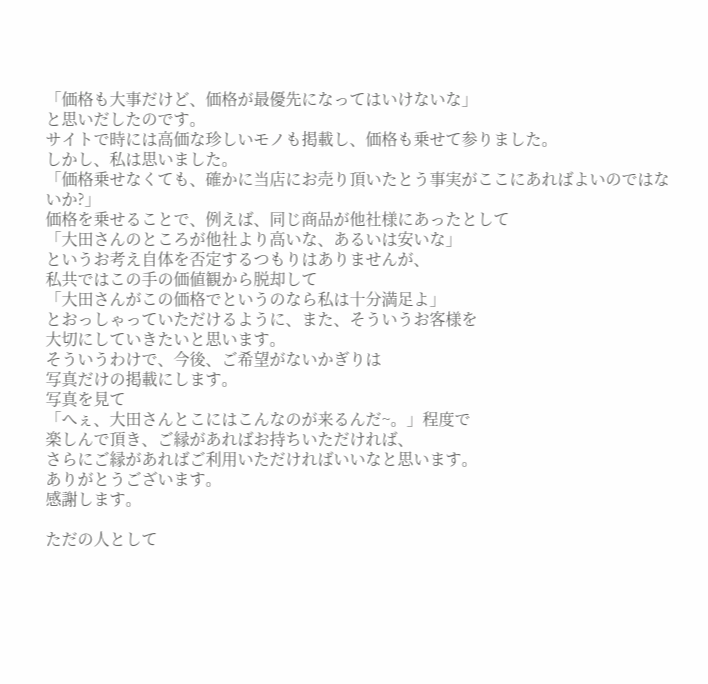「価格も大事だけど、価格が最優先になってはいけないな」
と思いだしたのです。
サイトで時には高価な珍しいモノも掲載し、価格も乗せて参りました。
しかし、私は思いました。
「価格乗せなくても、確かに当店にお売り頂いたとう事実がここにあればよいのではないか?」
価格を乗せることで、例えば、同じ商品が他社様にあったとして
「大田さんのところが他社より高いな、あるいは安いな」
というお考え自体を否定するつもりはありませんが、
私共ではこの手の価値観から脱却して
「大田さんがこの価格でというのなら私は十分満足よ」
とおっしゃっていただけるように、また、そういうお客様を
大切にしていきたいと思います。
そういうわけで、今後、ご希望がないかぎりは
写真だけの掲載にします。
写真を見て
「へぇ、大田さんとこにはこんなのが来るんだ~。」程度で
楽しんで頂き、ご縁があればお持ちいただければ、
さらにご縁があればご利用いただければいいなと思います。
ありがとうございます。
感謝します。

ただの人として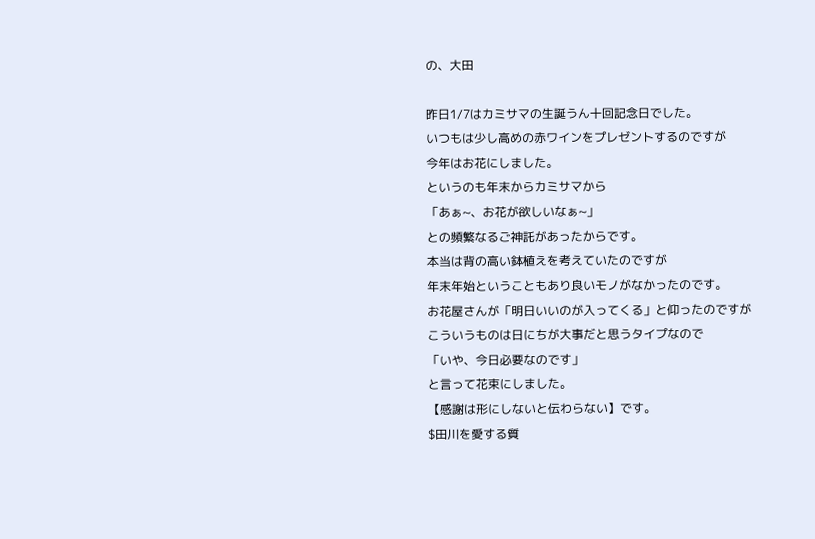の、大田

昨日1/7はカミサマの生誕うん十回記念日でした。
いつもは少し高めの赤ワインをプレゼントするのですが
今年はお花にしました。
というのも年末からカミサマから
「あぁ~、お花が欲しいなぁ~」
との頻繁なるご神託があったからです。
本当は背の高い鉢植えを考えていたのですが
年末年始ということもあり良いモノがなかったのです。
お花屋さんが「明日いいのが入ってくる」と仰ったのですが
こういうものは日にちが大事だと思うタイプなので
「いや、今日必要なのです」
と言って花束にしました。
【感謝は形にしないと伝わらない】です。
$田川を愛する質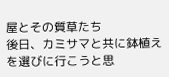屋とその質草たち
後日、カミサマと共に鉢植えを選びに行こうと思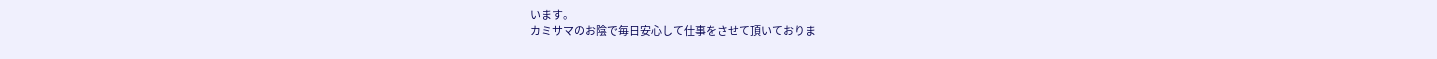います。
カミサマのお陰で毎日安心して仕事をさせて頂いておりま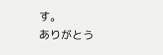す。
ありがとう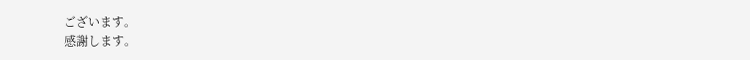ございます。
感謝します。